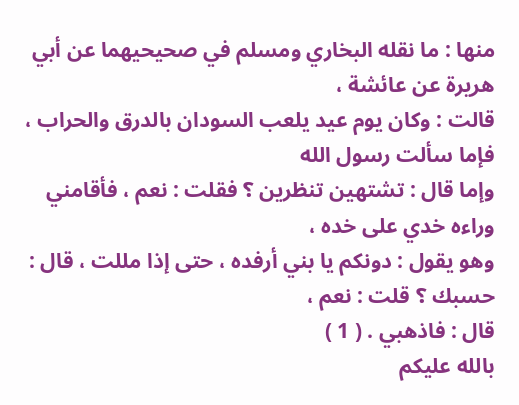منها : ما نقله البخاري ومسلم في صحيحيهما عن أبي هريرة عن عائشة ،
قالت : وكان يوم عيد يلعب السودان بالدرق والحراب ، فإما سألت رسول الله
وإما قال : تشتهين تنظرين ؟ فقلت : نعم ، فأقامني وراءه خدي على خده ،
وهو يقول : دونكم يا بني أرفده ، حتى إذا مللت ، قال : حسبك ؟ قلت : نعم ،
قال : فاذهبي . ( 1 )
بالله عليكم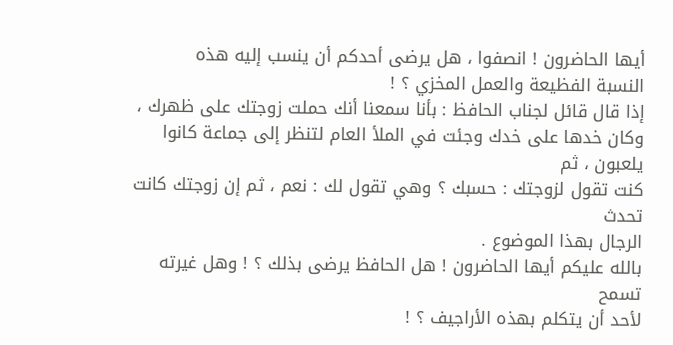أيها الحاضرون ! انصفوا ، هل يرضى أحدكم أن ينسب إليه هذه
النسبة الفظيعة والعمل المخزي ؟ !
إذا قال قائل لجناب الحافظ : بأنا سمعنا أنك حملت زوجتك على ظهرك ،
وكان خدها على خدك وجئت في الملأ العام لتنظر إلى جماعة كانوا يلعبون ، ثم
كنت تقول لزوجتك : حسبك ؟ وهي تقول لك : نعم ، ثم إن زوجتك كانت تحدث
الرجال بهذا الموضوع .
بالله عليكم أيها الحاضرون ! هل الحافظ يرضى بذلك ؟ ! وهل غيرته تسمح
لأحد أن يتكلم بهذه الأراجيف ؟ !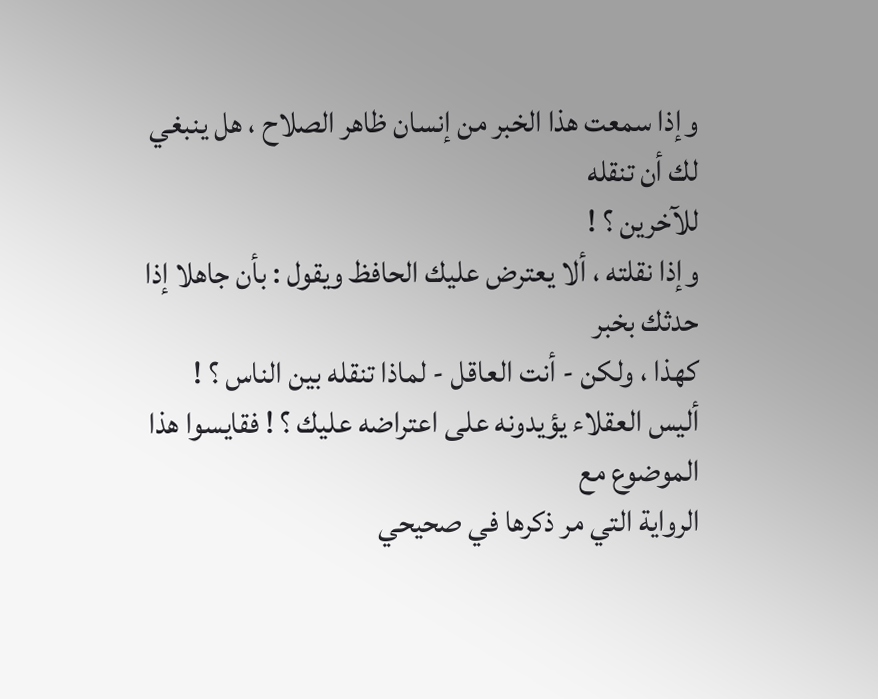وإذا سمعت هذا الخبر من إنسان ظاهر الصلاح ، هل ينبغي لك أن تنقله
للآخرين ؟ !
وإذا نقلته ، ألا يعترض عليك الحافظ ويقول : بأن جاهلا إذا حدثك بخبر
كهذا ، ولكن - أنت العاقل - لماذا تنقله بين الناس ؟ !
أليس العقلاء يؤيدونه على اعتراضه عليك ؟ ! فقايسوا هذا الموضوع مع
الرواية التي مر ذكرها في صحيحي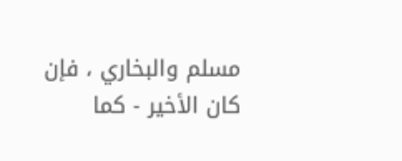مسلم والبخاري ، فإن كان الأخير - كما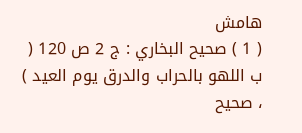هامش
( 1 ) صحيح البخاري : ج 2 ص 120 ( ب اللهو بالحراب والدرق يوم العيد ) ، صحيح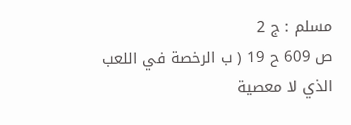مسلم : ج 2
ص 609 ح 19 ( ب الرخصة في اللعب الذي لا معصية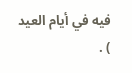فيه في أيام العيد ) .